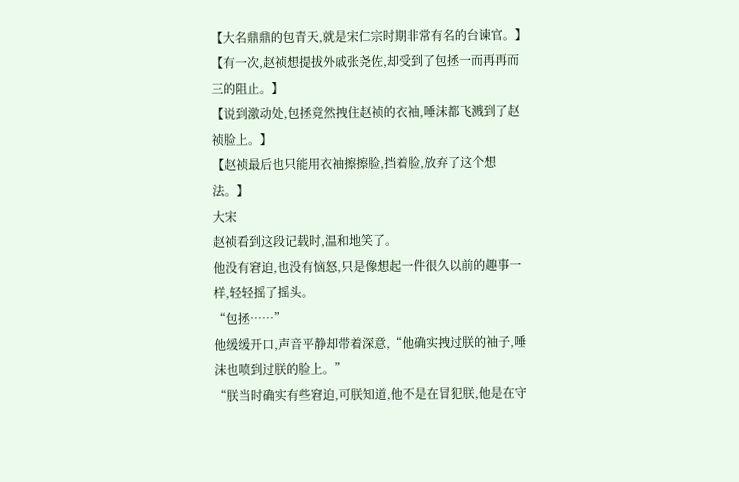【大名鼎鼎的包青天,就是宋仁宗时期非常有名的台谏官。】
【有一次,赵祯想提拔外戚张尧佐,却受到了包拯一而再再而三的阻止。】
【说到激动处,包拯竟然拽住赵祯的衣袖,唾沫都飞溅到了赵祯脸上。】
【赵祯最后也只能用衣袖擦擦脸,挡着脸,放弃了这个想法。】
大宋
赵祯看到这段记载时,温和地笑了。
他没有窘迫,也没有恼怒,只是像想起一件很久以前的趣事一样,轻轻摇了摇头。
“包拯……”
他缓缓开口,声音平静却带着深意,“他确实拽过朕的袖子,唾沫也喷到过朕的脸上。”
“朕当时确实有些窘迫,可朕知道,他不是在冒犯朕,他是在守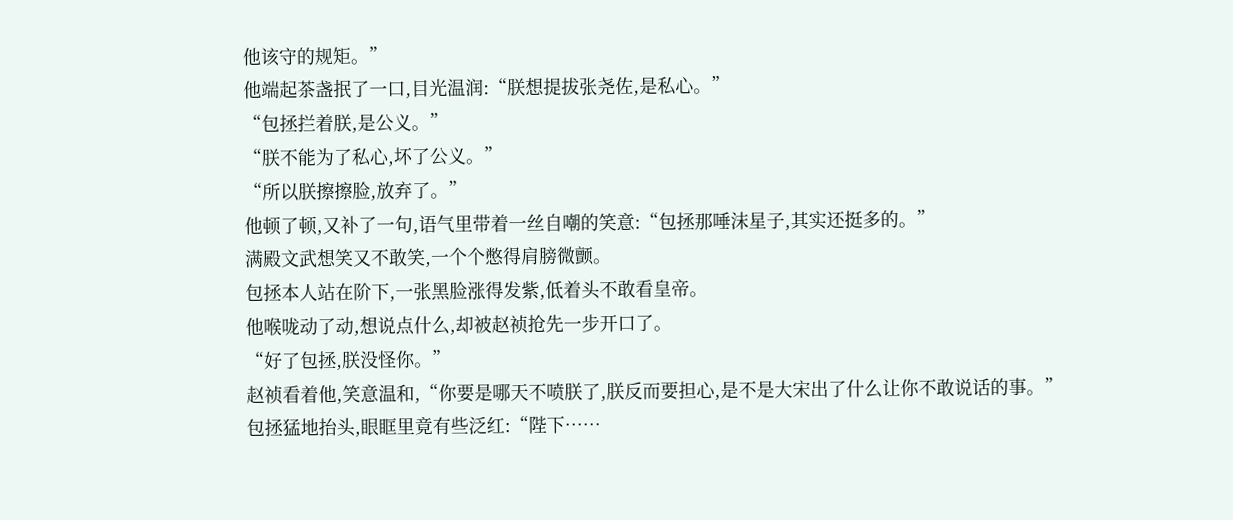他该守的规矩。”
他端起茶盏抿了一口,目光温润:“朕想提拔张尧佐,是私心。”
“包拯拦着朕,是公义。”
“朕不能为了私心,坏了公义。”
“所以朕擦擦脸,放弃了。”
他顿了顿,又补了一句,语气里带着一丝自嘲的笑意:“包拯那唾沫星子,其实还挺多的。”
满殿文武想笑又不敢笑,一个个憋得肩膀微颤。
包拯本人站在阶下,一张黑脸涨得发紫,低着头不敢看皇帝。
他喉咙动了动,想说点什么,却被赵祯抢先一步开口了。
“好了包拯,朕没怪你。”
赵祯看着他,笑意温和,“你要是哪天不喷朕了,朕反而要担心,是不是大宋出了什么让你不敢说话的事。”
包拯猛地抬头,眼眶里竟有些泛红:“陛下……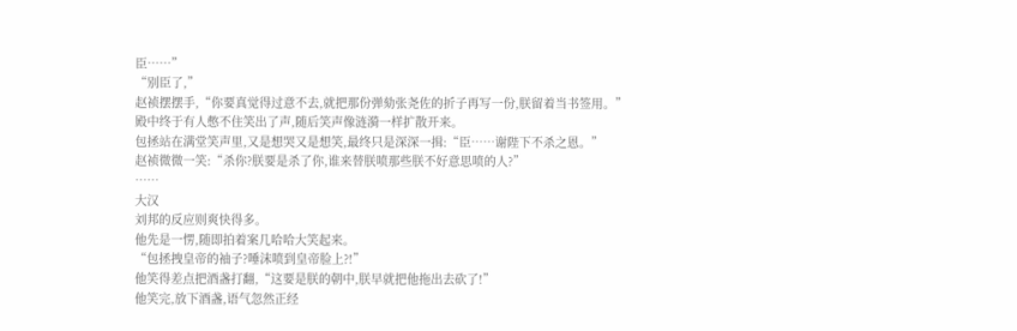臣……”
“别臣了,”
赵祯摆摆手,“你要真觉得过意不去,就把那份弹劾张尧佐的折子再写一份,朕留着当书签用。”
殿中终于有人憋不住笑出了声,随后笑声像涟漪一样扩散开来。
包拯站在满堂笑声里,又是想哭又是想笑,最终只是深深一揖:“臣……谢陛下不杀之恩。”
赵祯微微一笑:“杀你?朕要是杀了你,谁来替朕喷那些朕不好意思喷的人?”
……
大汉
刘邦的反应则爽快得多。
他先是一愣,随即拍着案几哈哈大笑起来。
“包拯拽皇帝的袖子?唾沫喷到皇帝脸上?!”
他笑得差点把酒盏打翻,“这要是朕的朝中,朕早就把他拖出去砍了!”
他笑完,放下酒盏,语气忽然正经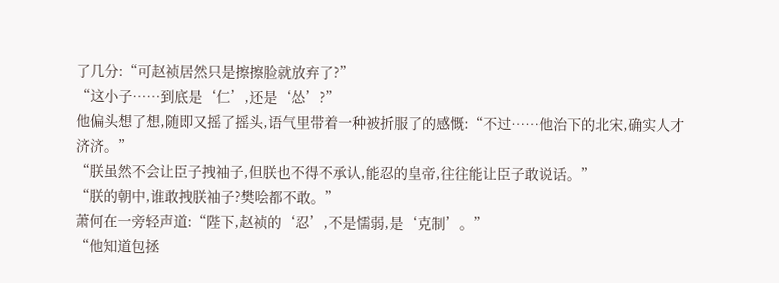了几分:“可赵祯居然只是擦擦脸就放弃了?”
“这小子……到底是‘仁’,还是‘怂’?”
他偏头想了想,随即又摇了摇头,语气里带着一种被折服了的感慨:“不过……他治下的北宋,确实人才济济。”
“朕虽然不会让臣子拽袖子,但朕也不得不承认,能忍的皇帝,往往能让臣子敢说话。”
“朕的朝中,谁敢拽朕袖子?樊哙都不敢。”
萧何在一旁轻声道:“陛下,赵祯的‘忍’,不是懦弱,是‘克制’。”
“他知道包拯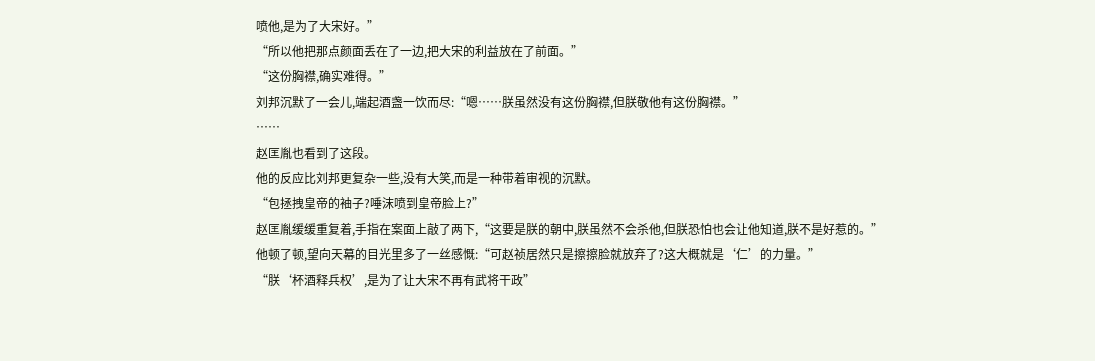喷他,是为了大宋好。”
“所以他把那点颜面丢在了一边,把大宋的利益放在了前面。”
“这份胸襟,确实难得。”
刘邦沉默了一会儿,端起酒盏一饮而尽:“嗯……朕虽然没有这份胸襟,但朕敬他有这份胸襟。”
……
赵匡胤也看到了这段。
他的反应比刘邦更复杂一些,没有大笑,而是一种带着审视的沉默。
“包拯拽皇帝的袖子?唾沫喷到皇帝脸上?”
赵匡胤缓缓重复着,手指在案面上敲了两下,“这要是朕的朝中,朕虽然不会杀他,但朕恐怕也会让他知道,朕不是好惹的。”
他顿了顿,望向天幕的目光里多了一丝感慨:“可赵祯居然只是擦擦脸就放弃了?这大概就是‘仁’的力量。”
“朕‘杯酒释兵权’,是为了让大宋不再有武将干政”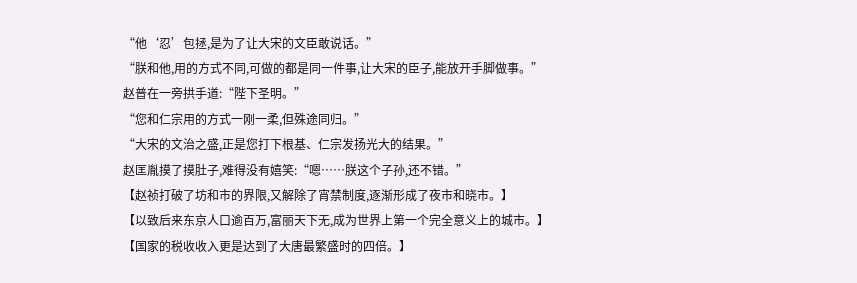“他‘忍’包拯,是为了让大宋的文臣敢说话。”
“朕和他,用的方式不同,可做的都是同一件事,让大宋的臣子,能放开手脚做事。”
赵普在一旁拱手道:“陛下圣明。”
“您和仁宗用的方式一刚一柔,但殊途同归。”
“大宋的文治之盛,正是您打下根基、仁宗发扬光大的结果。”
赵匡胤摸了摸肚子,难得没有嬉笑:“嗯……朕这个子孙,还不错。”
【赵祯打破了坊和市的界限,又解除了宵禁制度,逐渐形成了夜市和晓市。】
【以致后来东京人口逾百万,富丽天下无,成为世界上第一个完全意义上的城市。】
【国家的税收收入更是达到了大唐最繁盛时的四倍。】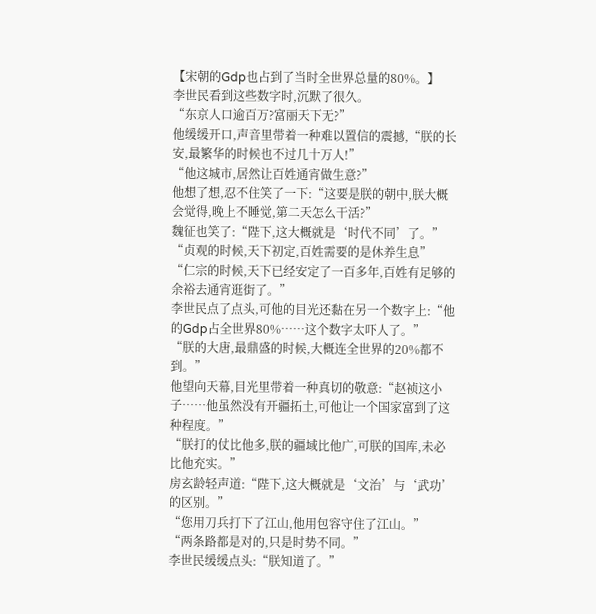【宋朝的Gdp也占到了当时全世界总量的80%。】
李世民看到这些数字时,沉默了很久。
“东京人口逾百万?富丽天下无?”
他缓缓开口,声音里带着一种难以置信的震撼,“朕的长安,最繁华的时候也不过几十万人!”
“他这城市,居然让百姓通宵做生意?”
他想了想,忍不住笑了一下:“这要是朕的朝中,朕大概会觉得,晚上不睡觉,第二天怎么干活?”
魏征也笑了:“陛下,这大概就是‘时代不同’了。”
“贞观的时候,天下初定,百姓需要的是休养生息”
“仁宗的时候,天下已经安定了一百多年,百姓有足够的余裕去通宵逛街了。”
李世民点了点头,可他的目光还黏在另一个数字上:“他的Gdp占全世界80%……这个数字太吓人了。”
“朕的大唐,最鼎盛的时候,大概连全世界的20%都不到。”
他望向天幕,目光里带着一种真切的敬意:“赵祯这小子……他虽然没有开疆拓土,可他让一个国家富到了这种程度。”
“朕打的仗比他多,朕的疆域比他广,可朕的国库,未必比他充实。”
房玄龄轻声道:“陛下,这大概就是‘文治’与‘武功’的区别。”
“您用刀兵打下了江山,他用包容守住了江山。”
“两条路都是对的,只是时势不同。”
李世民缓缓点头:“朕知道了。”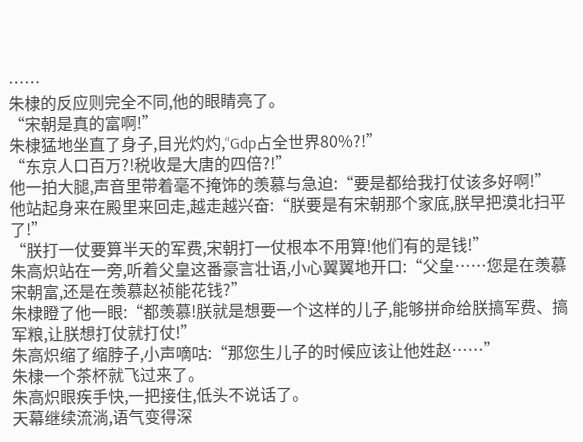……
朱棣的反应则完全不同,他的眼睛亮了。
“宋朝是真的富啊!”
朱棣猛地坐直了身子,目光灼灼,“Gdp占全世界80%?!”
“东京人口百万?!税收是大唐的四倍?!”
他一拍大腿,声音里带着毫不掩饰的羡慕与急迫:“要是都给我打仗该多好啊!”
他站起身来在殿里来回走,越走越兴奋:“朕要是有宋朝那个家底,朕早把漠北扫平了!”
“朕打一仗要算半天的军费,宋朝打一仗根本不用算!他们有的是钱!”
朱高炽站在一旁,听着父皇这番豪言壮语,小心翼翼地开口:“父皇……您是在羡慕宋朝富,还是在羡慕赵祯能花钱?”
朱棣瞪了他一眼:“都羡慕!朕就是想要一个这样的儿子,能够拼命给朕搞军费、搞军粮,让朕想打仗就打仗!”
朱高炽缩了缩脖子,小声嘀咕:“那您生儿子的时候应该让他姓赵……”
朱棣一个茶杯就飞过来了。
朱高炽眼疾手快,一把接住,低头不说话了。
天幕继续流淌,语气变得深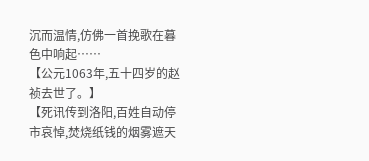沉而温情,仿佛一首挽歌在暮色中响起……
【公元1063年,五十四岁的赵祯去世了。】
【死讯传到洛阳,百姓自动停市哀悼,焚烧纸钱的烟雾遮天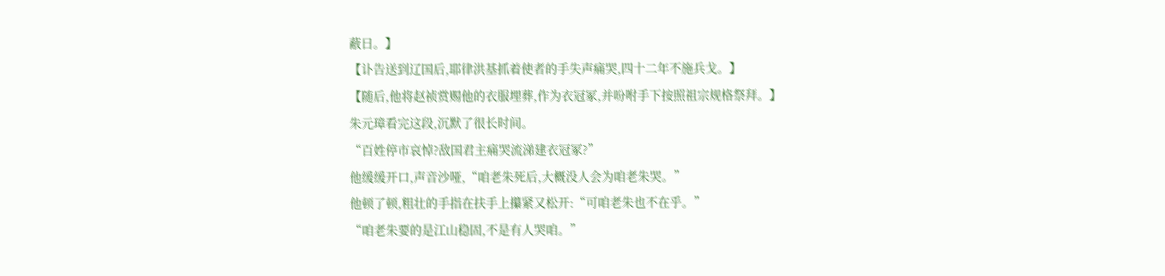蔽日。】
【讣告送到辽国后,耶律洪基抓着使者的手失声痛哭,四十二年不施兵戈。】
【随后,他将赵祯赏赐他的衣服埋葬,作为衣冠冢,并吩咐手下按照祖宗规格祭拜。】
朱元璋看完这段,沉默了很长时间。
“百姓停市哀悼?敌国君主痛哭流涕建衣冠冢?”
他缓缓开口,声音沙哑,“咱老朱死后,大概没人会为咱老朱哭。”
他顿了顿,粗壮的手指在扶手上攥紧又松开:“可咱老朱也不在乎。”
“咱老朱要的是江山稳固,不是有人哭咱。”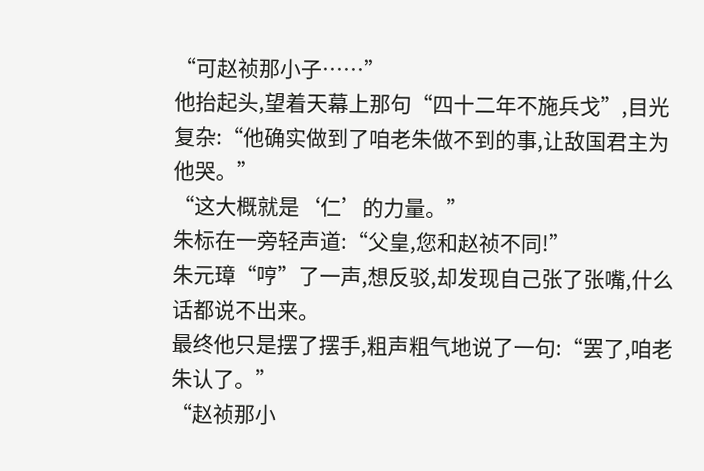“可赵祯那小子……”
他抬起头,望着天幕上那句“四十二年不施兵戈”,目光复杂:“他确实做到了咱老朱做不到的事,让敌国君主为他哭。”
“这大概就是‘仁’的力量。”
朱标在一旁轻声道:“父皇,您和赵祯不同!”
朱元璋“哼”了一声,想反驳,却发现自己张了张嘴,什么话都说不出来。
最终他只是摆了摆手,粗声粗气地说了一句:“罢了,咱老朱认了。”
“赵祯那小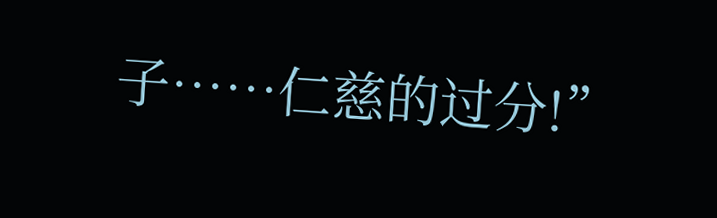子……仁慈的过分!”